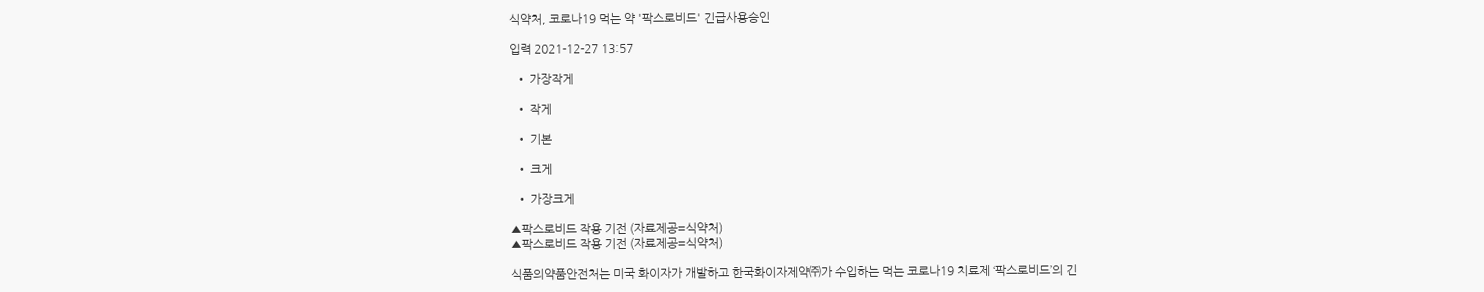식약처, 코로나19 먹는 약 '팍스로비드' 긴급사용승인

입력 2021-12-27 13:57

  • 가장작게

  • 작게

  • 기본

  • 크게

  • 가장크게

▲팍스로비드 작용 기전 (자료제공=식약처)
▲팍스로비드 작용 기전 (자료제공=식약처)

식품의약품안전처는 미국 화이자가 개발하고 한국화이자제약㈜가 수입하는 먹는 코로나19 치료제 ‘팍스로비드’의 긴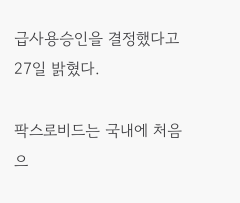급사용승인을 결정했다고 27일 밝혔다.

팍스로비드는 국내에 처음으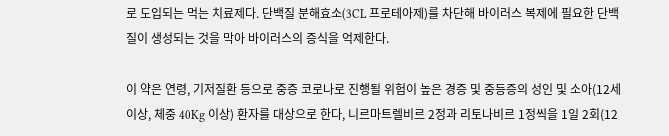로 도입되는 먹는 치료제다. 단백질 분해효소(3CL 프로테아제)를 차단해 바이러스 복제에 필요한 단백질이 생성되는 것을 막아 바이러스의 증식을 억제한다.

이 약은 연령, 기저질환 등으로 중증 코로나로 진행될 위험이 높은 경증 및 중등증의 성인 및 소아(12세 이상, 체중 40Kg 이상) 환자를 대상으로 한다, 니르마트렐비르 2정과 리토나비르 1정씩을 1일 2회(12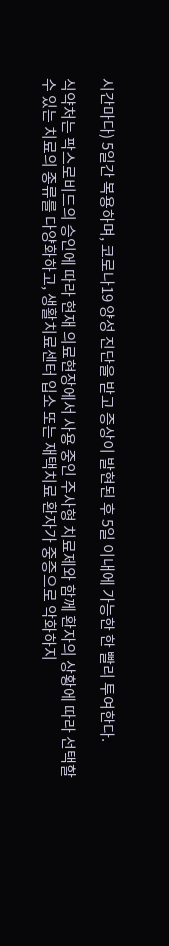시간마다) 5일간 복용하며, 코로나19 양성 진단을 받고 증상이 발현된 후 5일 이내에 가능한 한 빨리 투여한다.

식약처는 팍스로비드의 승인에 따라 현재 의료현장에서 사용 중인 주사형 치료제와 함께 환자의 상황에 따라 선택할 수 있는 치료의 종류를 다양화하고, 생활치료센터 입소 또는 재택치료 환자가 중증으로 악화하지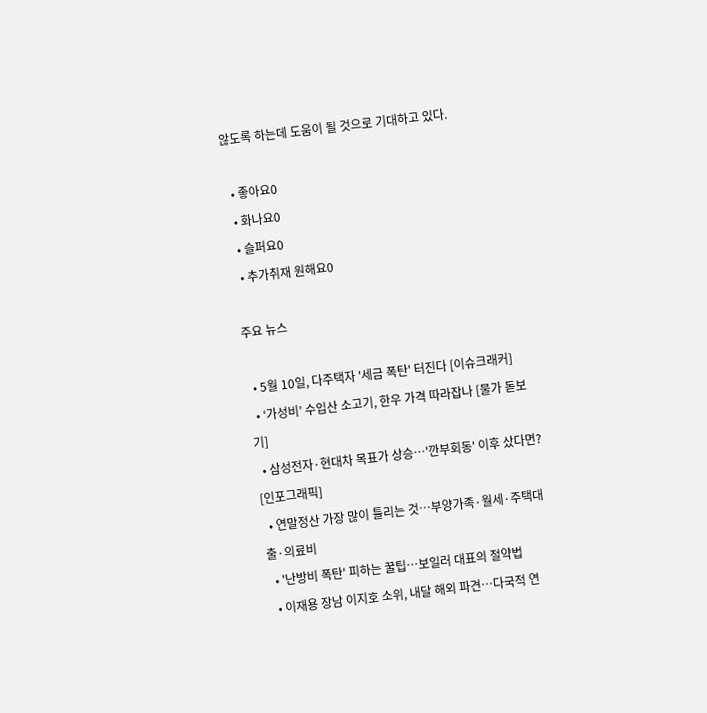않도록 하는데 도움이 될 것으로 기대하고 있다.

  • 좋아요0
  • 화나요0
  • 슬퍼요0
  • 추가취재 원해요0

주요 뉴스

  • 5월 10일, 다주택자 '세금 폭탄' 터진다 [이슈크래커]
  • ‘가성비’ 수입산 소고기, 한우 가격 따라잡나 [물가 돋보기]
  • 삼성전자·현대차 목표가 상승…'깐부회동' 이후 샀다면? [인포그래픽]
  • 연말정산 가장 많이 틀리는 것⋯부양가족·월세·주택대출·의료비
  • '난방비 폭탄' 피하는 꿀팁…보일러 대표의 절약법
  • 이재용 장남 이지호 소위, 내달 해외 파견…다국적 연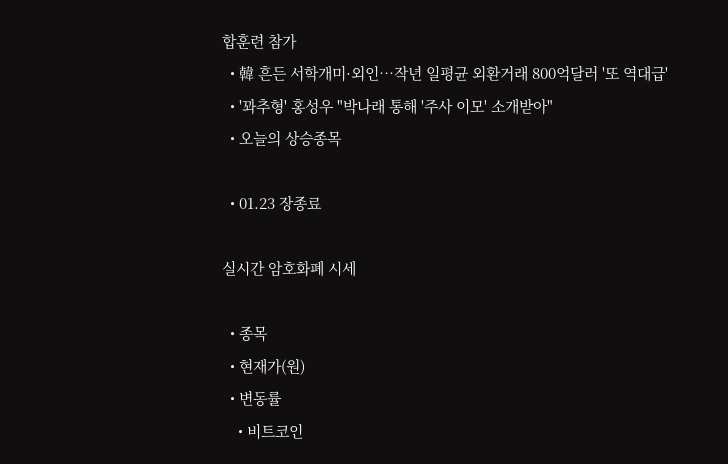합훈련 참가
  • 韓 흔든 서학개미·외인⋯작년 일평균 외환거래 800억달러 '또 역대급'
  • '꽈추형' 홍성우 "박나래 통해 '주사 이모' 소개받아"
  • 오늘의 상승종목

  • 01.23 장종료

실시간 암호화폐 시세

  • 종목
  • 현재가(원)
  • 변동률
    • 비트코인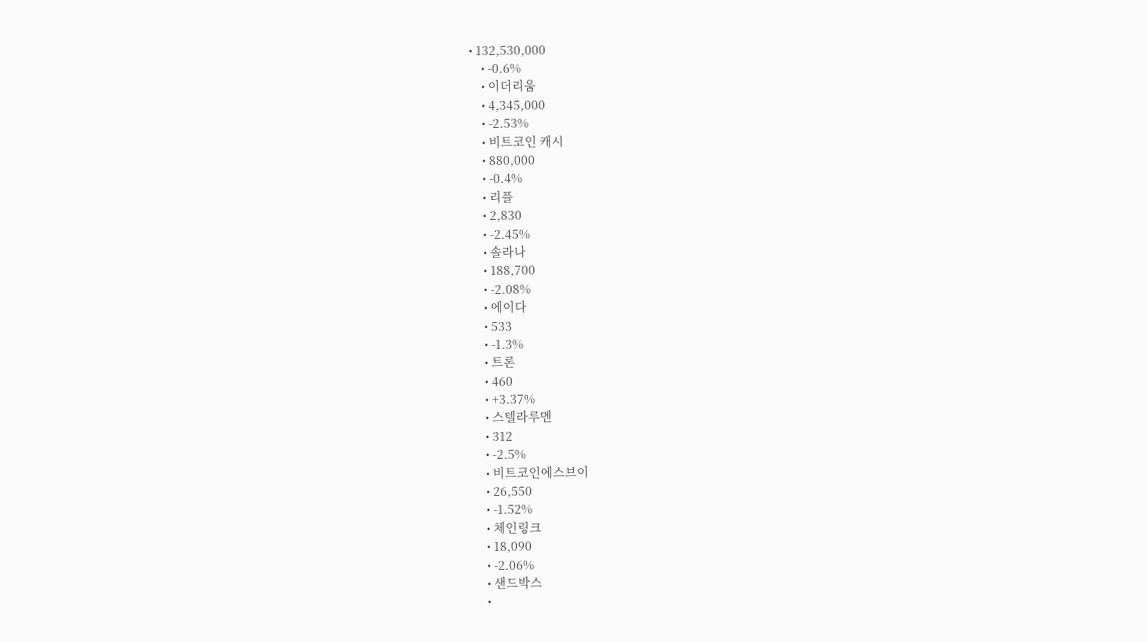• 132,530,000
    • -0.6%
    • 이더리움
    • 4,345,000
    • -2.53%
    • 비트코인 캐시
    • 880,000
    • -0.4%
    • 리플
    • 2,830
    • -2.45%
    • 솔라나
    • 188,700
    • -2.08%
    • 에이다
    • 533
    • -1.3%
    • 트론
    • 460
    • +3.37%
    • 스텔라루멘
    • 312
    • -2.5%
    • 비트코인에스브이
    • 26,550
    • -1.52%
    • 체인링크
    • 18,090
    • -2.06%
    • 샌드박스
    •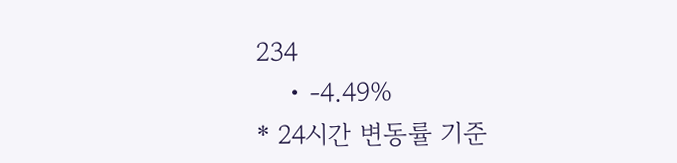234
    • -4.49%
* 24시간 변동률 기준